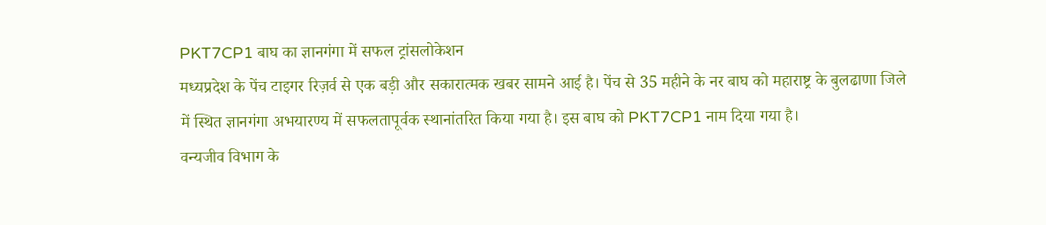PKT7CP1 बाघ का ज्ञानगंगा में सफल ट्रांसलोकेशन
मध्यप्रदेश के पेंच टाइगर रिज़र्व से एक बड़ी और सकारात्मक खबर सामने आई है। पेंच से 35 महीने के नर बाघ को महाराष्ट्र के बुलढाणा जिले में स्थित ज्ञानगंगा अभयारण्य में सफलतापूर्वक स्थानांतरित किया गया है। इस बाघ को PKT7CP1 नाम दिया गया है।
वन्यजीव विभाग के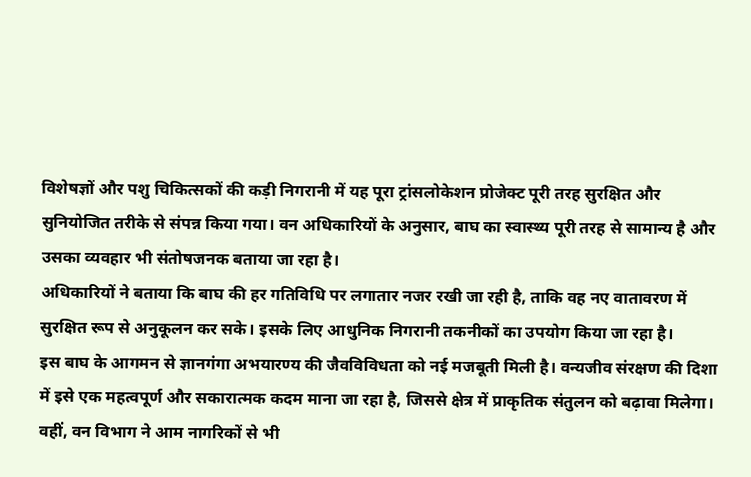विशेषज्ञों और पशु चिकित्सकों की कड़ी निगरानी में यह पूरा ट्रांसलोकेशन प्रोजेक्ट पूरी तरह सुरक्षित और सुनियोजित तरीके से संपन्न किया गया। वन अधिकारियों के अनुसार, बाघ का स्वास्थ्य पूरी तरह से सामान्य है और उसका व्यवहार भी संतोषजनक बताया जा रहा है।
अधिकारियों ने बताया कि बाघ की हर गतिविधि पर लगातार नजर रखी जा रही है, ताकि वह नए वातावरण में सुरक्षित रूप से अनुकूलन कर सके। इसके लिए आधुनिक निगरानी तकनीकों का उपयोग किया जा रहा है।
इस बाघ के आगमन से ज्ञानगंगा अभयारण्य की जैवविविधता को नई मजबूती मिली है। वन्यजीव संरक्षण की दिशा में इसे एक महत्वपूर्ण और सकारात्मक कदम माना जा रहा है, जिससे क्षेत्र में प्राकृतिक संतुलन को बढ़ावा मिलेगा।
वहीं, वन विभाग ने आम नागरिकों से भी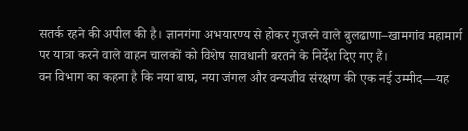सतर्क रहने की अपील की है। ज्ञानगंगा अभयारण्य से होकर गुजरने वाले बुलढाणा–खामगांव महामार्ग पर यात्रा करने वाले वाहन चालकों को विशेष सावधानी बरतने के निर्देश दिए गए हैं।
वन विभाग का कहना है कि नया बाघ, नया जंगल और वन्यजीव संरक्षण की एक नई उम्मीद—यह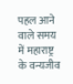पहल आने वाले समय में महाराष्ट्र के वन्यजीव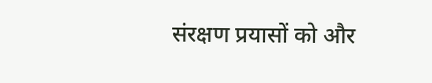संरक्षण प्रयासों को और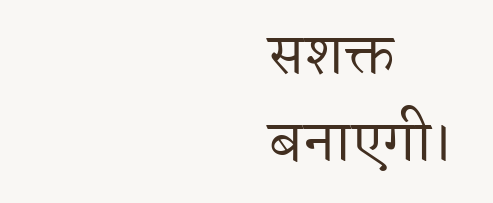सशक्त बनाएगी।